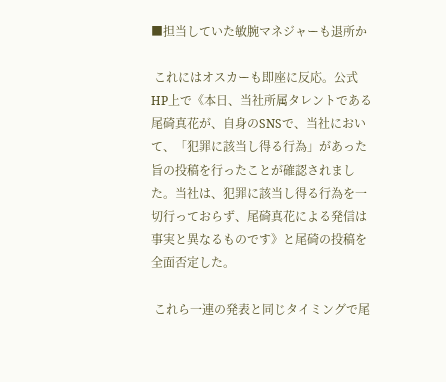■担当していた敏腕マネジャーも退所か

 これにはオスカーも即座に反応。公式HP上で《本日、当社所属タレントである尾碕真花が、自身のSNSで、当社において、「犯罪に該当し得る行為」があった旨の投稿を行ったことが確認されました。当社は、犯罪に該当し得る行為を一切行っておらず、尾碕真花による発信は事実と異なるものです》と尾碕の投稿を全面否定した。

 これら一連の発表と同じタイミングで尾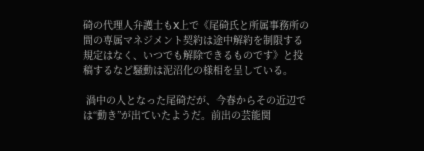碕の代理人弁護士もX上で《尾碕氏と所属事務所の間の専属マネジメント契約は途中解約を制限する規定はなく、いつでも解除できるものです》と投稿するなど騒動は泥沼化の様相を呈している。

 渦中の人となった尾碕だが、今春からその近辺では“動き”が出ていたようだ。前出の芸能関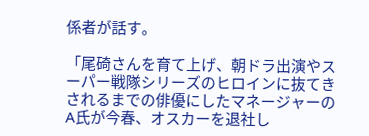係者が話す。

「尾碕さんを育て上げ、朝ドラ出演やスーパー戦隊シリーズのヒロインに抜てきされるまでの俳優にしたマネージャーのA氏が今春、オスカーを退社し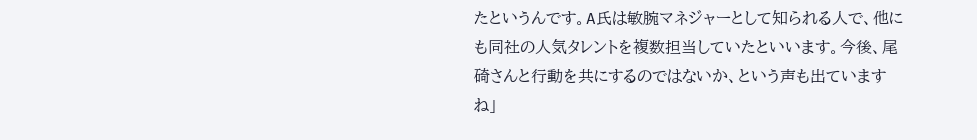たというんです。A氏は敏腕マネジャーとして知られる人で、他にも同社の人気タレントを複数担当していたといいます。今後、尾碕さんと行動を共にするのではないか、という声も出ていますね」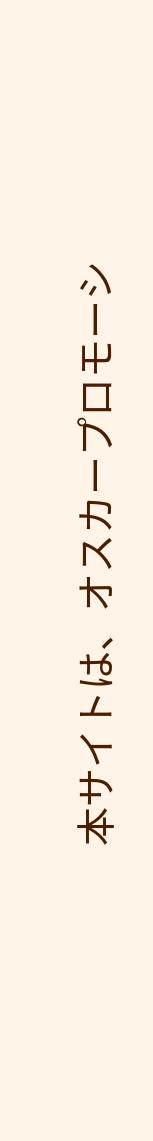本サイトは、オスカープロモーシ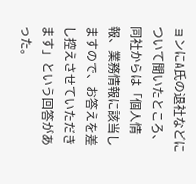ョンにA氏の退社などについて聞いたところ、同社からは「個人情報、業務情報に該当しますので、お答えを差し控えさせていただきます」という回答があった。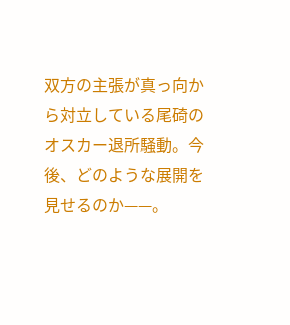双方の主張が真っ向から対立している尾碕のオスカー退所騒動。今後、どのような展開を見せるのか——。